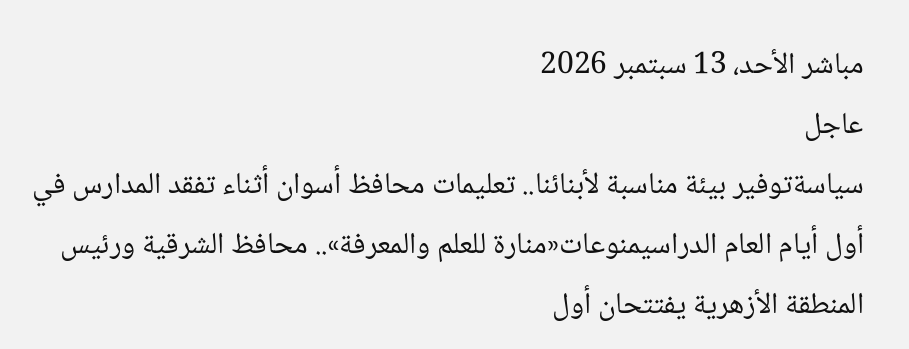مباشر الأحد، 13 سبتمبر 2026
عاجل
سياسةتوفير بيئة مناسبة لأبنائنا.. تعليمات محافظ أسوان أثناء تفقد المدارس في أول أيام العام الدراسيمنوعات«منارة للعلم والمعرفة».. محافظ الشرقية ورئيس المنطقة الأزهرية يفتتحان أول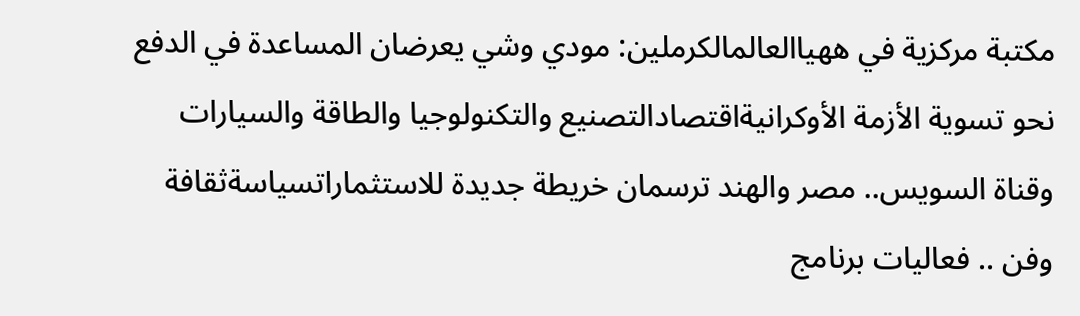مكتبة مركزية في ههياالعالمالكرملين: مودي وشي يعرضان المساعدة في الدفع نحو تسوية الأزمة الأوكرانيةاقتصادالتصنيع والتكنولوجيا والطاقة والسيارات وقناة السويس.. مصر والهند ترسمان خريطة جديدة للاستثماراتسياسةثقافة وفن .. فعاليات برنامج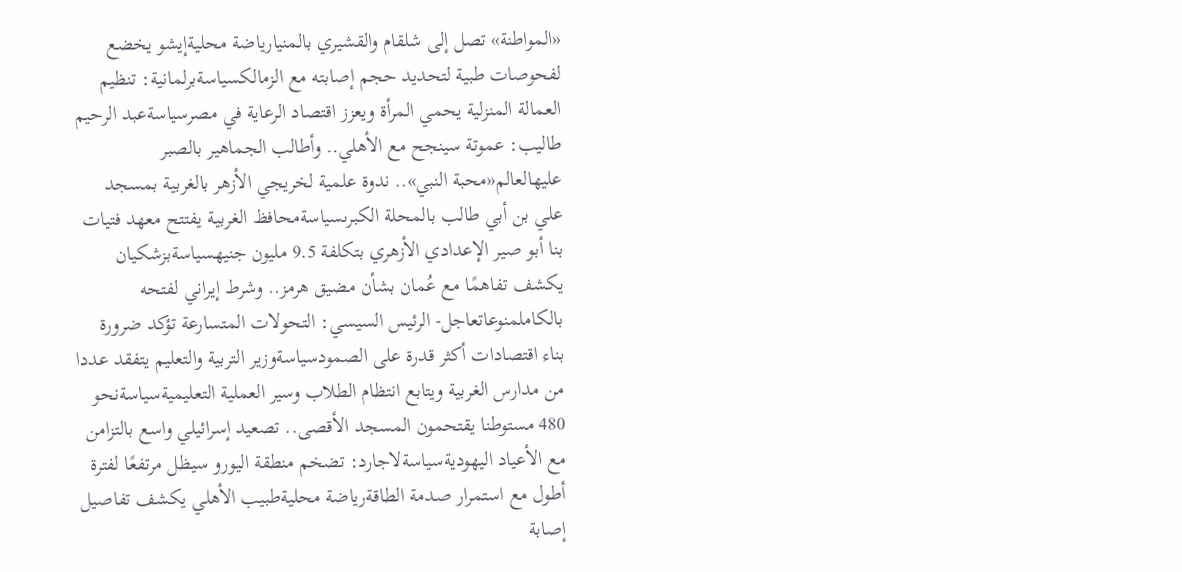«المواطنة» تصل إلى شلقام والقشيري بالمنيارياضة محليةإيشو يخضع لفحوصات طبية لتحديد حجم إصابته مع الزمالكسياسةبرلمانية: تنظيم العمالة المنزلية يحمي المرأة ويعزز اقتصاد الرعاية في مصرسياسةعبد الرحيم طاليب: عموتة سينجح مع الأهلي.. وأطالب الجماهير بالصبر عليهالعالم«محبة النبي».. ندوة علمية لخريجي الأزهر بالغربية بمسجد علي بن أبي طالب بالمحلة الكبرىسياسةمحافظ الغربية يفتتح معهد فتيات بنا أبو صير الإعدادي الأزهري بتكلفة 9.5 مليون جنيهسياسةبزشكيان يكشف تفاهمًا مع عُمان بشأن مضيق هرمز.. وشرط إيراني لفتحه بالكاملمنوعاتعاجل- الرئيس السيسي: التحولات المتسارعة تؤكد ضرورة بناء اقتصادات أكثر قدرة على الصمودسياسةوزير التربية والتعليم يتفقد عددا من مدارس الغربية ويتابع انتظام الطلاب وسير العملية التعليميةسياسةنحو 480 مستوطنا يقتحمون المسجد الأقصى.. تصعيد إسرائيلي واسع بالتزامن مع الأعياد اليهوديةسياسةلاجارد: تضخم منطقة اليورو سيظل مرتفعًا لفترة أطول مع استمرار صدمة الطاقةرياضة محليةطبيب الأهلي يكشف تفاصيل إصابة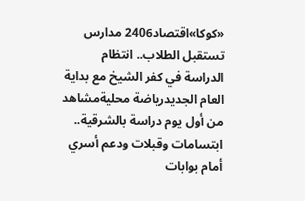«كوكا»اقتصاد2406 مدارس تستقبل الطلاب.. انتظام الدراسة في كفر الشيخ مع بداية العام الجديدرياضة محليةمشاهد من أول يوم دراسة بالشرقية.. ابتسامات وقبلات ودعم أسري أمام بوابات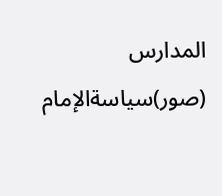المدارس (صور)سياسةالإمام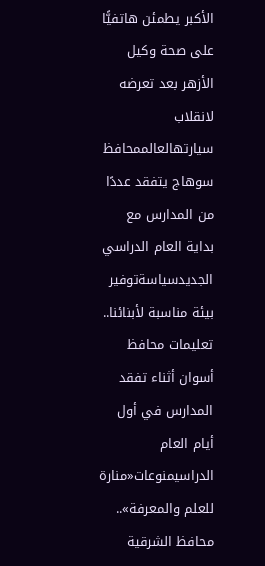الأكبر يطمئن هاتفيًّا على صحة وكيل الأزهر بعد تعرضه لانقلاب سيارتهالعالممحافظ سوهاج يتفقد عددًا من المدارس مع بداية العام الدراسي الجديدسياسةتوفير بيئة مناسبة لأبنائنا.. تعليمات محافظ أسوان أثناء تفقد المدارس في أول أيام العام الدراسيمنوعات«منارة للعلم والمعرفة».. محافظ الشرقية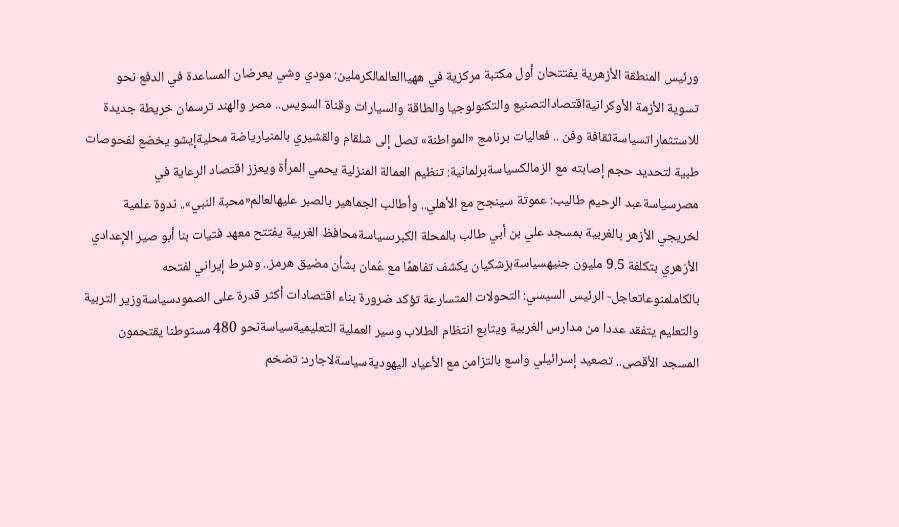ورئيس المنطقة الأزهرية يفتتحان أول مكتبة مركزية في ههياالعالمالكرملين: مودي وشي يعرضان المساعدة في الدفع نحو تسوية الأزمة الأوكرانيةاقتصادالتصنيع والتكنولوجيا والطاقة والسيارات وقناة السويس.. مصر والهند ترسمان خريطة جديدة للاستثماراتسياسةثقافة وفن .. فعاليات برنامج «المواطنة» تصل إلى شلقام والقشيري بالمنيارياضة محليةإيشو يخضع لفحوصات طبية لتحديد حجم إصابته مع الزمالكسياسةبرلمانية: تنظيم العمالة المنزلية يحمي المرأة ويعزز اقتصاد الرعاية في مصرسياسةعبد الرحيم طاليب: عموتة سينجح مع الأهلي.. وأطالب الجماهير بالصبر عليهالعالم«محبة النبي».. ندوة علمية لخريجي الأزهر بالغربية بمسجد علي بن أبي طالب بالمحلة الكبرىسياسةمحافظ الغربية يفتتح معهد فتيات بنا أبو صير الإعدادي الأزهري بتكلفة 9.5 مليون جنيهسياسةبزشكيان يكشف تفاهمًا مع عُمان بشأن مضيق هرمز.. وشرط إيراني لفتحه بالكاملمنوعاتعاجل- الرئيس السيسي: التحولات المتسارعة تؤكد ضرورة بناء اقتصادات أكثر قدرة على الصمودسياسةوزير التربية والتعليم يتفقد عددا من مدارس الغربية ويتابع انتظام الطلاب وسير العملية التعليميةسياسةنحو 480 مستوطنا يقتحمون المسجد الأقصى.. تصعيد إسرائيلي واسع بالتزامن مع الأعياد اليهوديةسياسةلاجارد: تضخم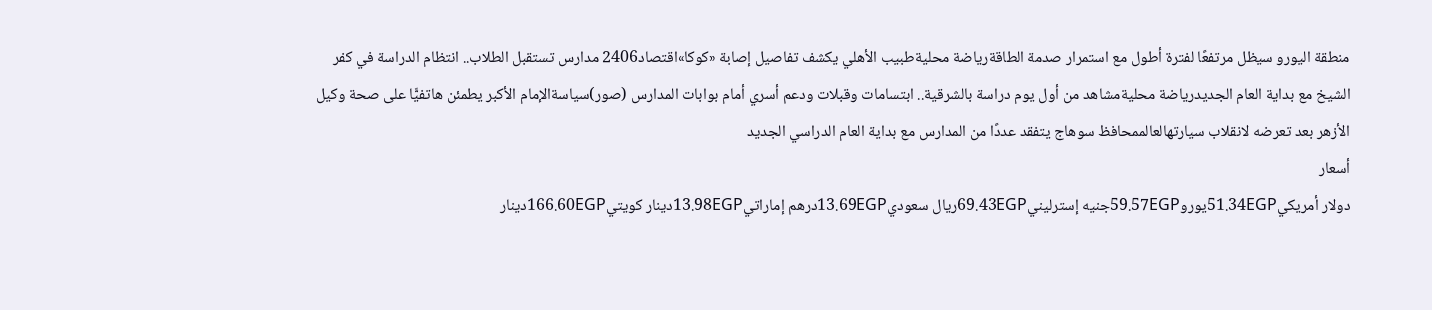منطقة اليورو سيظل مرتفعًا لفترة أطول مع استمرار صدمة الطاقةرياضة محليةطبيب الأهلي يكشف تفاصيل إصابة «كوكا»اقتصاد2406 مدارس تستقبل الطلاب.. انتظام الدراسة في كفر الشيخ مع بداية العام الجديدرياضة محليةمشاهد من أول يوم دراسة بالشرقية.. ابتسامات وقبلات ودعم أسري أمام بوابات المدارس (صور)سياسةالإمام الأكبر يطمئن هاتفيًّا على صحة وكيل الأزهر بعد تعرضه لانقلاب سيارتهالعالممحافظ سوهاج يتفقد عددًا من المدارس مع بداية العام الدراسي الجديد
أسعار
دولار أمريكي51.34EGPيورو59.57EGPجنيه إسترليني69.43EGPريال سعودي13.69EGPدرهم إماراتي13.98EGPدينار كويتي166.60EGPدينار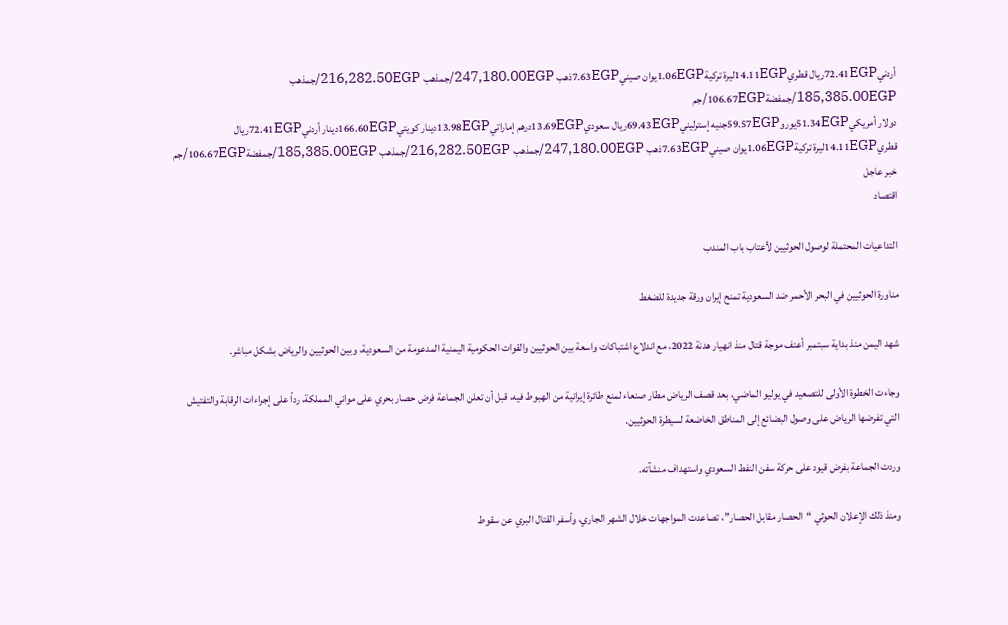أردني72.41EGPريال قطري14.11EGPليرة تركية1.06EGPيوان صيني7.63EGPذهب 247,180.00EGP/جمذهب 216,282.50EGP/جمذهب 185,385.00EGP/جمفضة106.67EGP/جم
دولار أمريكي51.34EGPيورو59.57EGPجنيه إسترليني69.43EGPريال سعودي13.69EGPدرهم إماراتي13.98EGPدينار كويتي166.60EGPدينار أردني72.41EGPريال قطري14.11EGPليرة تركية1.06EGPيوان صيني7.63EGPذهب 247,180.00EGP/جمذهب 216,282.50EGP/جمذهب 185,385.00EGP/جمفضة106.67EGP/جم
خبر عاجل
اقتصاد

التداعيات المحتملة لوصول الحوثيين لأعتاب باب المندب

مناورة الحوثيين في البحر الأحمر ضد السعودية تمنح إيران ورقة جديدة للضغط

شهد اليمن منذ بداية سبتمبر أعنف موجة قتال منذ انهيار هدنة 2022، مع اندلاع اشتباكات واسعة بين الحوثيين والقوات الحكومية اليمنية المدعومة من السعودية، وبين الحوثيين والرياض بشكل مباشر.

وجاءت الخطوة الأولى للتصعيد في يوليو الماضي، بعد قصف الرياض مطار صنعاء لمنع طائرة إيرانية من الهبوط فيه، قبل أن تعلن الجماعة فرض حصار بحري على مواني المملكة، رداً على إجراءات الرقابة والتفتيش التي تفرضها الرياض على وصول البضائع إلى المناطق الخاضعة لسيطرة الحوثيين.

وردت الجماعة بفرض قيود على حركة سفن النفط السعودي واستهداف منشآته.

ومنذ ذلك الإعلان الحوثي “الحصار مقابل الحصار”، تصاعدت المواجهات خلال الشهر الجاري، وأسفر القتال البري عن سقوط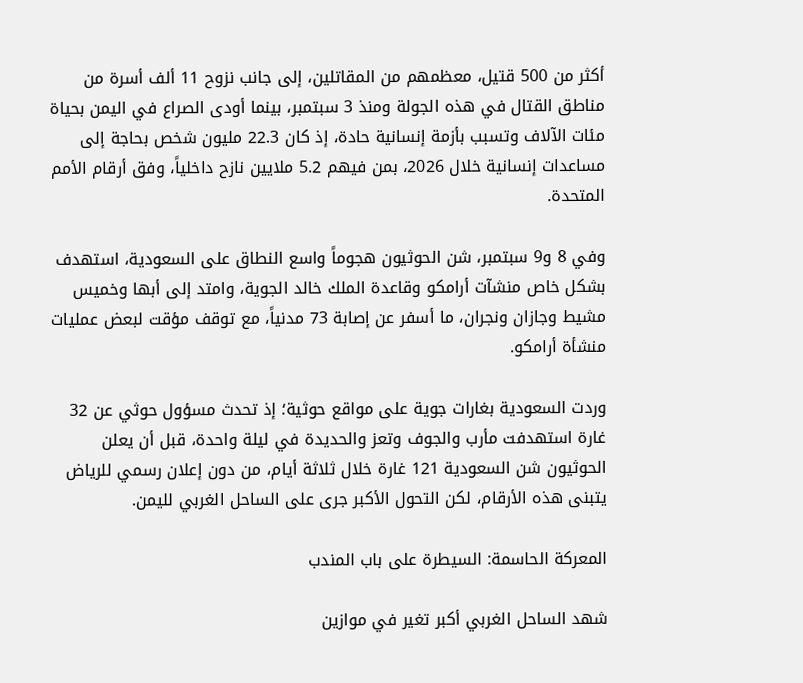أكثر من 500 قتيل، معظمهم من المقاتلين، إلى جانب نزوح 11 ألف أسرة من مناطق القتال في هذه الجولة ومنذ 3 سبتمبر، بينما أودى الصراع في اليمن بحياة مئات الآلاف وتسبب بأزمة إنسانية حادة، إذ كان 22.3 مليون شخص بحاجة إلى مساعدات إنسانية خلال 2026، بمن فيهم 5.2 ملايين نازح داخلياً، وفق أرقام الأمم المتحدة.

وفي 8 و9 سبتمبر، شن الحوثيون هجوماً واسع النطاق على السعودية، استهدف بشكل خاص منشآت أرامكو وقاعدة الملك خالد الجوية، وامتد إلى أبها وخميس مشيط وجازان ونجران، ما أسفر عن إصابة 73 مدنياً، مع توقف مؤقت لبعض عمليات منشأة أرامكو.

وردت السعودية بغارات جوية على مواقع حوثية؛ إذ تحدث مسؤول حوثي عن 32 غارة استهدفت مأرب والجوف وتعز والحديدة في ليلة واحدة، قبل أن يعلن الحوثيون شن السعودية 121 غارة خلال ثلاثة أيام، من دون إعلان رسمي للرياض يتبنى هذه الأرقام، لكن التحول الأكبر جرى على الساحل الغربي لليمن.

المعركة الحاسمة: السيطرة على باب المندب

شهد الساحل الغربي أكبر تغير في موازين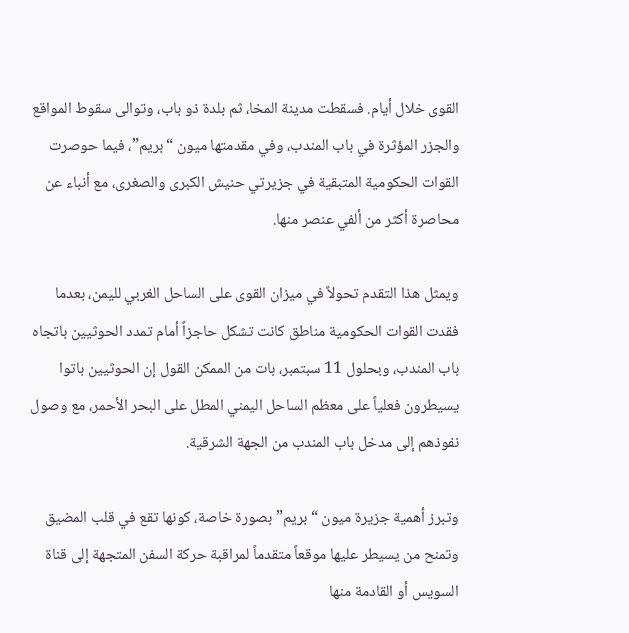القوى خلال أيام. فسقطت مدينة المخا، ثم بلدة ذو باب، وتوالى سقوط المواقع والجزر المؤثرة في باب المندب، وفي مقدمتها ميون “بريم”، فيما حوصرت القوات الحكومية المتبقية في جزيرتي حنيش الكبرى والصغرى، مع أنباء عن محاصرة أكثر من ألفي عنصر منها.

ويمثل هذا التقدم تحولاً في ميزان القوى على الساحل الغربي لليمن، بعدما فقدت القوات الحكومية مناطق كانت تشكل حاجزاً أمام تمدد الحوثيين باتجاه باب المندب، وبحلول 11 سبتمبر، بات من الممكن القول إن الحوثيين باتوا يسيطرون فعلياً على معظم الساحل اليمني المطل على البحر الأحمر، مع وصول نفوذهم إلى مدخل باب المندب من الجهة الشرقية.

وتبرز أهمية جزيرة ميون “بريم” بصورة خاصة، كونها تقع في قلب المضيق وتمنح من يسيطر عليها موقعاً متقدماً لمراقبة حركة السفن المتجهة إلى قناة السويس أو القادمة منها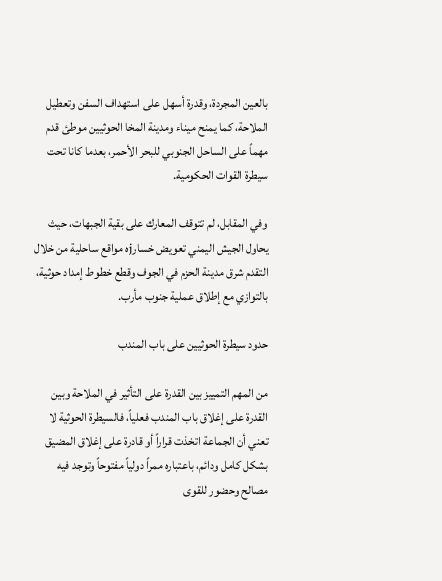بالعين المجردة، وقدرة أسهل على استهداف السفن وتعطيل الملاحة، كما يمنح ميناء ومدينة المخا الحوثيين موطئ قدم مهماً على الساحل الجنوبي للبحر الأحمر، بعدما كانا تحت سيطرة القوات الحكومية.

وفي المقابل، لم تتوقف المعارك على بقية الجبهات، حيث يحاول الجيش اليمني تعويض خسارjه مواقع ساحلية من خلال التقدم شرق مدينة الحزم في الجوف وقطع خطوط إمداد حوثية، بالتوازي مع إطلاق عملية جنوب مأرب.

حدود سيطرة الحوثيين على باب المندب

من المهم التمييز بين القدرة على التأثير في الملاحة وبين القدرة على إغلاق باب المندب فعلياً، فالسيطرة الحوثية لا تعني أن الجماعة اتخذت قراراً أو قادرة على إغلاق المضيق بشكل كامل ودائم، باعتباره ممراً دولياً مفتوحاً وتوجد فيه مصالح وحضور للقوى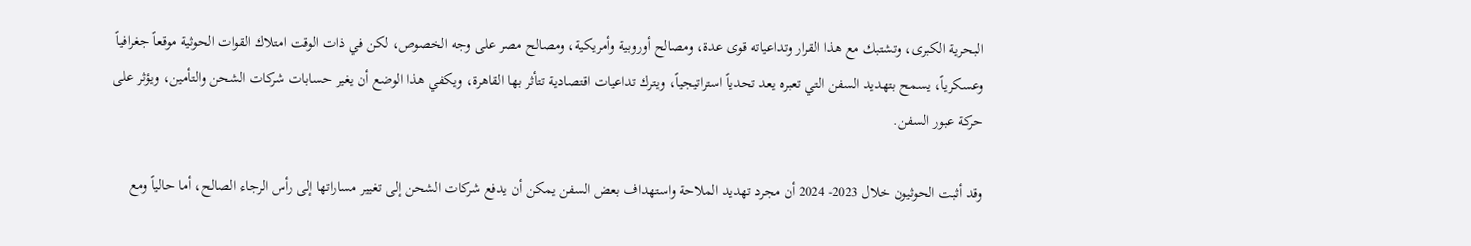البحرية الكبرى، وتشتبك مع هذا القرار وتداعياته قوى عدة، ومصالح أوروبية وأمريكية، ومصالح مصر على وجه الخصوص، لكن في ذات الوقت امتلاك القوات الحوثية موقعاً جغرافياً وعسكرياً، يسمح بتهديد السفن التي تعبره يعد تحدياً استراتيجياً، ويترك تداعيات اقتصادية تتأثر بها القاهرة، ويكفي هذا الوضع أن يغير حسابات شركات الشحن والتأمين، ويؤثر على حركة عبور السفن.

وقد أثبت الحوثيون خلال 2023- 2024 أن مجرد تهديد الملاحة واستهداف بعض السفن يمكن أن يدفع شركات الشحن إلى تغيير مساراتها إلى رأس الرجاء الصالح، أما حالياً ومع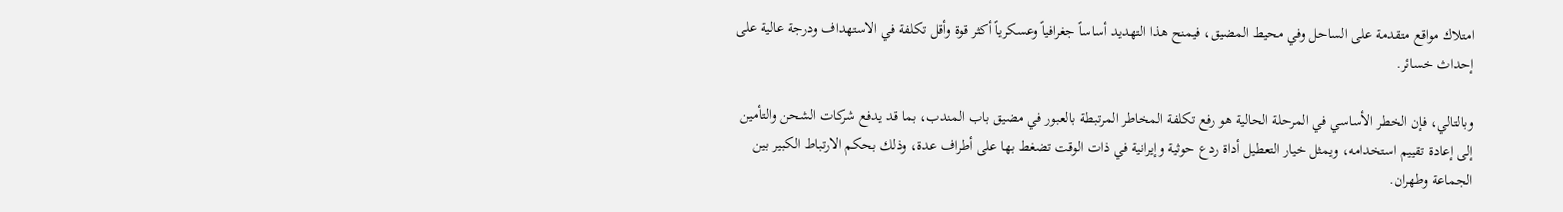امتلاك مواقع متقدمة على الساحل وفي محيط المضيق، فيمنح هذا التهديد أساساً جغرافياً وعسكرياً أكثر قوة وأقل تكلفة في الاستهداف ودرجة عالية على إحداث خسائر.

وبالتالي، فإن الخطر الأساسي في المرحلة الحالية هو رفع تكلفة المخاطر المرتبطة بالعبور في مضيق باب المندب، بما قد يدفع شركات الشحن والتأمين إلى إعادة تقييم استخدامه، ويمثل خيار التعطيل أداة ردع حوثية وإيرانية في ذات الوقت تضغط بها على أطراف عدة، وذلك بحكم الارتباط الكبير بين الجماعة وطهران.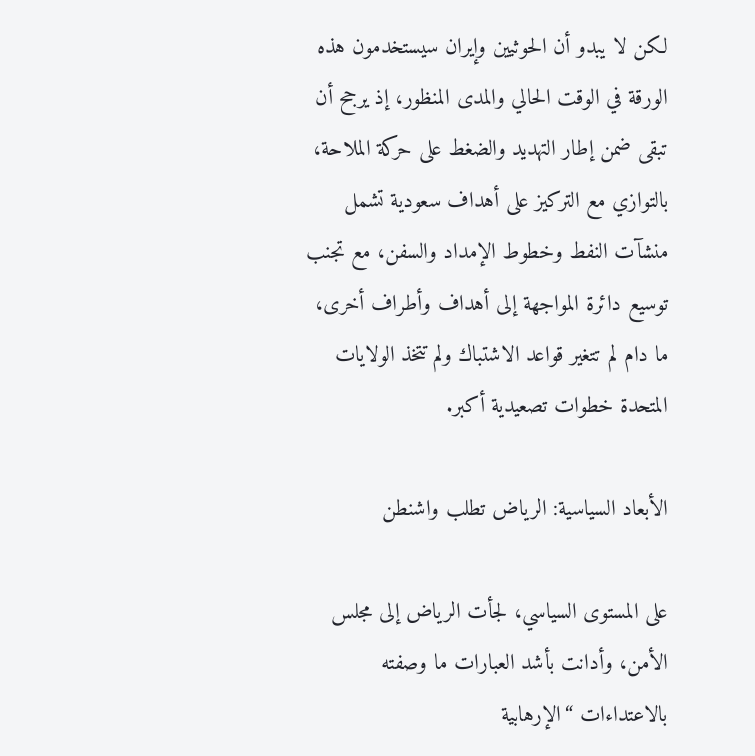لكن لا يبدو أن الحوثيين وإيران سيستخدمون هذه الورقة في الوقت الحالي والمدى المنظور، إذ يرجح أن تبقى ضمن إطار التهديد والضغط على حركة الملاحة، بالتوازي مع التركيز على أهداف سعودية تشمل منشآت النفط وخطوط الإمداد والسفن، مع تجنب توسيع دائرة المواجهة إلى أهداف وأطراف أخرى، ما دام لم تتغير قواعد الاشتباك ولم تتخذ الولايات المتحدة خطوات تصعيدية أكبر.

الأبعاد السياسية: الرياض تطلب واشنطن

على المستوى السياسي، لجأت الرياض إلى مجلس الأمن، وأدانت بأشد العبارات ما وصفته بالاعتداءات “الإرهابية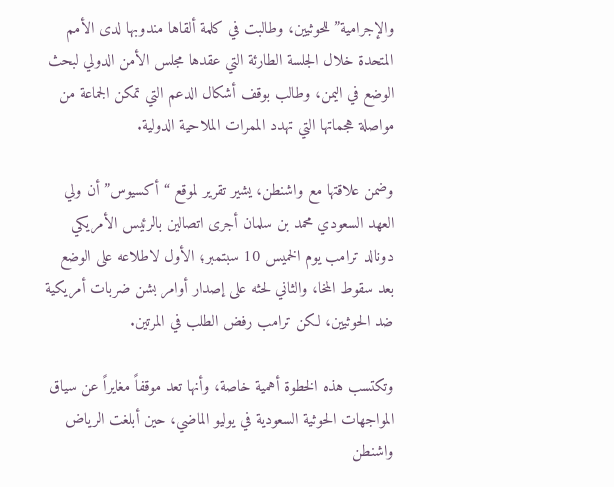والإجرامية” للحوثيين، وطالبت في كلمة ألقاها مندوبها لدى الأمم المتحدة خلال الجلسة الطارئة التي عقدها مجلس الأمن الدولي لبحث الوضع في اليمن، وطالب بوقف أشكال الدعم التي تمكن الجماعة من مواصلة هجماتها التي تهدد الممرات الملاحية الدولية.

وضمن علاقتها مع واشنطن، يشير تقرير لموقع “أكسيوس” أن ولي العهد السعودي محمد بن سلمان أجرى اتصالين بالرئيس الأمريكي دونالد ترامب يوم الخميس 10 سبتمبر؛ الأول لاطلاعه على الوضع بعد سقوط المخا، والثاني لحثه على إصدار أوامر بشن ضربات أمريكية ضد الحوثيين، لكن ترامب رفض الطلب في المرتين.

وتكتسب هذه الخطوة أهمية خاصة، وأنها تعد موقفاً مغايراً عن سياق المواجهات الحوثية السعودية في يوليو الماضي، حين أبلغت الرياض واشنطن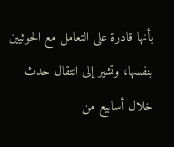بأنها قادرة على التعامل مع الحوثيين بنفسها، وتشير إلى انتقال حدث خلال أسابيع من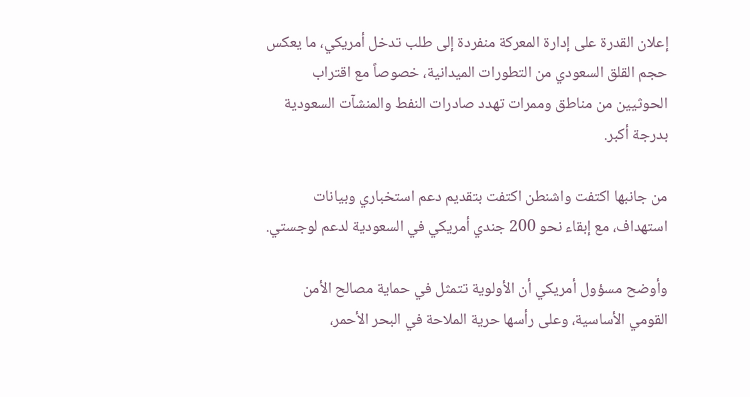إعلان القدرة على إدارة المعركة منفردة إلى طلب تدخل أمريكي، ما يعكس حجم القلق السعودي من التطورات الميدانية، خصوصاً مع اقتراب الحوثيين من مناطق وممرات تهدد صادرات النفط والمنشآت السعودية بدرجة أكبر.

من جانبها اكتفت واشنطن اكتفت بتقديم دعم استخباري وبيانات استهداف، مع إبقاء نحو 200 جندي أمريكي في السعودية لدعم لوجستي.

وأوضح مسؤول أمريكي أن الأولوية تتمثل في حماية مصالح الأمن القومي الأساسية، وعلى رأسها حرية الملاحة في البحر الأحمر،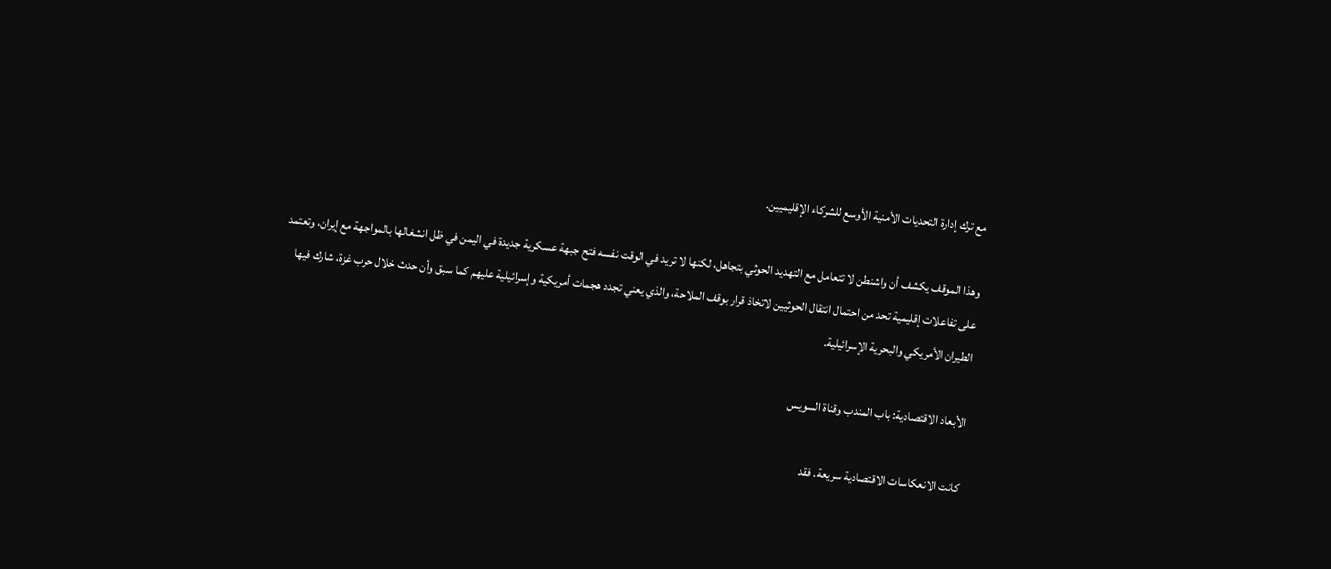مع ترك إدارة التحديات الأمنية الأوسع للشركاء الإقليميين.

وهذا الموقف يكشف أن واشنطن لا تتعامل مع التهديد الحوثي بتجاهل، لكنها لا تريد في الوقت نفسه فتح جبهة عسكرية جديدة في اليمن في ظل انشغالها بالمواجهة مع إيران، وتعتمد على تفاعلات إقليمية تحد من احتمال انتقال الحوثيين لاتخاذ قرار بوقف الملاحة، والذي يعني تجدد هجمات أمريكية وإسرائيلية عليهم كما سبق وأن حدث خلال حرب غزة، شارك فيها الطيران الأمريكي والبحرية الإسرائيلية.

الأبعاد الاقتصادية: باب المندب وقناة السويس

كانت الانعكاسات الاقتصادية سريعة. فقد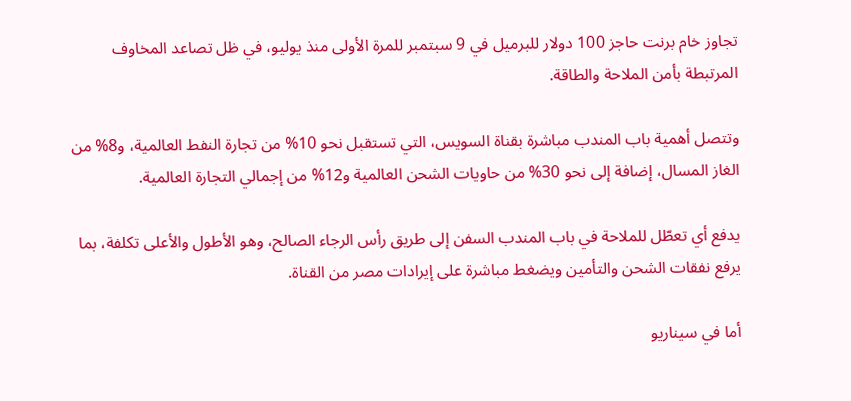تجاوز خام برنت حاجز 100 دولار للبرميل في 9 سبتمبر للمرة الأولى منذ يوليو، في ظل تصاعد المخاوف المرتبطة بأمن الملاحة والطاقة.

وتتصل أهمية باب المندب مباشرة بقناة السويس، التي تستقبل نحو 10% من تجارة النفط العالمية، و8% من الغاز المسال، إضافة إلى نحو 30% من حاويات الشحن العالمية و12% من إجمالي التجارة العالمية.

يدفع أي تعطّل للملاحة في باب المندب السفن إلى طريق رأس الرجاء الصالح، وهو الأطول والأعلى تكلفة، بما يرفع نفقات الشحن والتأمين ويضغط مباشرة على إيرادات مصر من القناة.

أما في سيناريو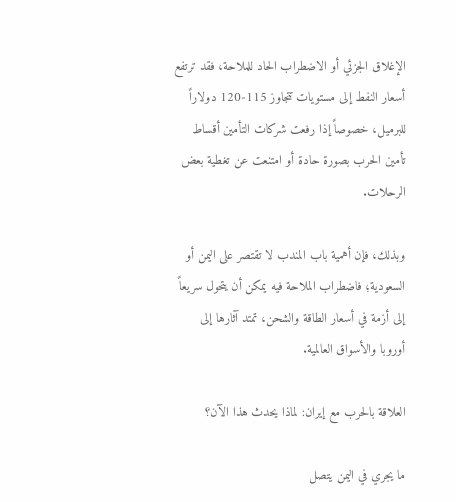الإغلاق الجزئي أو الاضطراب الحاد للملاحة، فقد ترتفع أسعار النفط إلى مستويات تتجاوز 115-120 دولاراً للبرميل، خصوصاً إذا رفعت شركات التأمين أقساط تأمين الحرب بصورة حادة أو امتنعت عن تغطية بعض الرحلات.

وبذلك، فإن أهمية باب المندب لا تقتصر على اليمن أو السعودية؛ فاضطراب الملاحة فيه يمكن أن يتحول سريعاً إلى أزمة في أسعار الطاقة والشحن، تمتد آثارها إلى أوروبا والأسواق العالمية.

العلاقة بالحرب مع إيران: لماذا يحدث هذا الآن؟

ما يجري في اليمن يتصل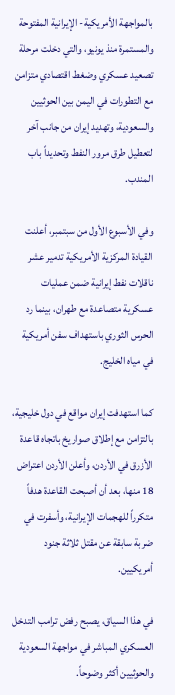بالمواجهة الأمريكية- الإيرانية المفتوحة والمستمرة منذ يونيو، والتي دخلت مرحلة تصعيد عسكري وضغط اقتصادي متزامن مع التطورات في اليمن بين الحوثيين والسعودية، وتهديد إيران من جانب آخر لتعطيل طرق مرور النفط وتحديداً باب المندب.

وفي الأسبوع الأول من سبتمبر، أعلنت القيادة المركزية الأمريكية تدمير عشر ناقلات نفط إيرانية ضمن عمليات عسكرية متصاعدة مع طهران، بينما رد الحرس الثوري باستهداف سفن أمريكية في مياه الخليج.

كما استهدفت إيران مواقع في دول خليجية، بالتزامن مع إطلاق صواريخ باتجاه قاعدة الأزرق في الأردن، وأعلن الأردن اعتراض 18 منها، بعد أن أصبحت القاعدة هدفاً متكرراً للهجمات الإيرانية، وأسفرت في ضربة سابقة عن مقتل ثلاثة جنود أمريكيين.

في هذا السياق، يصبح رفض ترامب التدخل العسكري المباشر في مواجهة السعودية والحوثيين أكثر وضوحاً.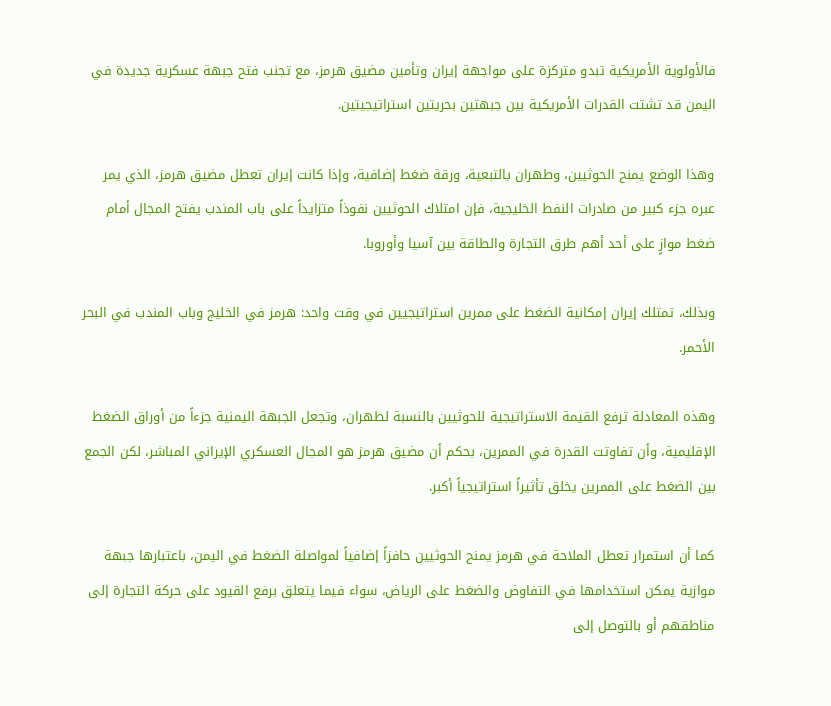فالأولوية الأمريكية تبدو متركزة على مواجهة إيران وتأمين مضيق هرمز، مع تجنب فتح جبهة عسكرية جديدة في اليمن قد تشتت القدرات الأمريكية بين جبهتين بحريتين استراتيجيتين.

وهذا الوضع يمنح الحوثيين، وطهران بالتبعية، ورقة ضغط إضافية، وإذا كانت إيران تعطل مضيق هرمز، الذي يمر عبره جزء كبير من صادرات النفط الخليجية، فإن امتلاك الحوثيين نفوذاً متزايداً على باب المندب يفتح المجال أمام ضغط موازٍ على أحد أهم طرق التجارة والطاقة بين آسيا وأوروبا.

وبذلك، تمتلك إيران إمكانية الضغط على ممرين استراتيجيين في وقت واحد: هرمز في الخليج وباب المندب في البحر الأحمر.

وهذه المعادلة ترفع القيمة الاستراتيجية للحوثيين بالنسبة لطهران، وتجعل الجبهة اليمنية جزءاً من أوراق الضغط الإقليمية، وأن تفاوتت القدرة في الممرين، بحكم أن مضيق هرمز هو المجال العسكري الإيراني المباشر، لكن الجمع بين الضغط على الممرين يخلق تأثيراً استراتيجياً أكبر.

كما أن استمرار تعطل الملاحة في هرمز يمنح الحوثيين حافزاً إضافياً لمواصلة الضغط في اليمن، باعتبارها جبهة موازية يمكن استخدامها في التفاوض والضغط على الرياض، سواء فيما يتعلق برفع القيود على حركة التجارة إلى مناطقهم أو بالتوصل إلى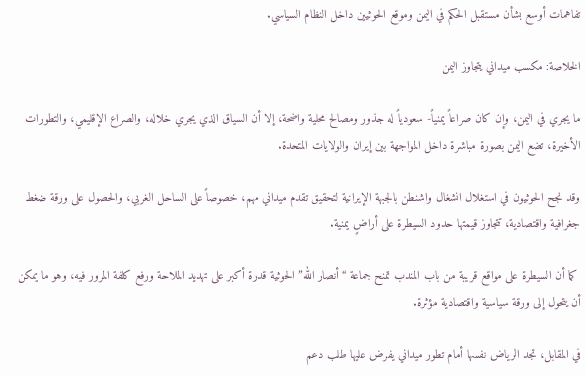تفاهمات أوسع بشأن مستقبل الحكم في اليمن وموقع الحوثيين داخل النظام السياسي.

الخلاصة: مكسب ميداني يتجاوز اليمن

ما يجري في اليمن، وإن كان صراعاً يمنياً- سعودياً له جذور ومصالح محلية واضحة، إلا أن السياق الذي يجري خلاله، والصراع الإقليمي، والتطورات الأخيرة، تضع اليمن بصورة مباشرة داخل المواجهة بين إيران والولايات المتحدة.

وقد نجح الحوثيون في استغلال انشغال واشنطن بالجبهة الإيرانية لتحقيق تقدم ميداني مهم، خصوصاً على الساحل الغربي، والحصول على ورقة ضغط جغرافية واقتصادية، تتجاوز قيمتها حدود السيطرة على أراضٍ يمنية.

 كما أن السيطرة على مواقع قريبة من باب المندب تمنح جماعة “أنصار الله” الحوثية قدرة أكبر على تهديد الملاحة ورفع كلفة المرور فيه، وهو ما يمكن أن يتحول إلى ورقة سياسية واقتصادية مؤثرة.

في المقابل، تجد الرياض نفسها أمام تطور ميداني يفرض عليها طلب دعم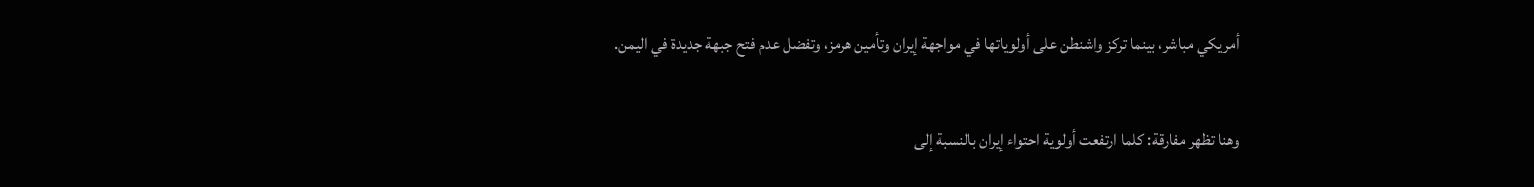أمريكي مباشر، بينما تركز واشنطن على أولوياتها في مواجهة إيران وتأمين هرمز، وتفضل عدم فتح جبهة جديدة في اليمن.

وهنا تظهر مفارقة: كلما ارتفعت أولوية احتواء إيران بالنسبة إلى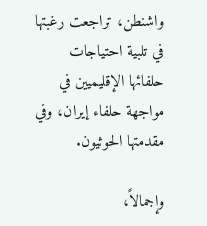واشنطن، تراجعت رغبتها في تلبية احتياجات حلفائها الإقليميين في مواجهة حلفاء إيران، وفي مقدمتها الحوثيون.

وإجمالاً،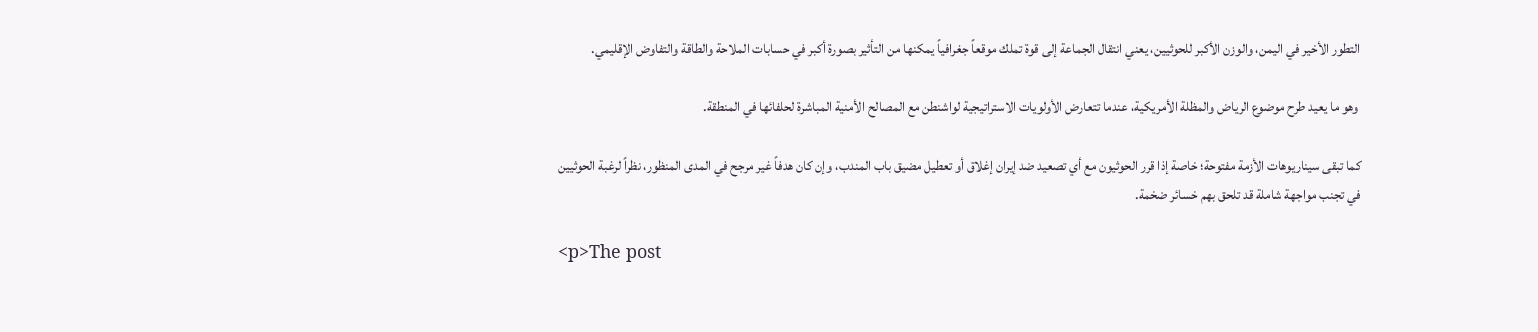التطور الأخير في اليمن، والوزن الأكبر للحوثيين، يعني انتقال الجماعة إلى قوة تملك موقعاً جغرافياً يمكنها من التأثير بصورة أكبر في حسابات الملاحة والطاقة والتفاوض الإقليمي.

 وهو ما يعيد طرح موضوع الرياض والمظلة الأمريكية، عندما تتعارض الأولويات الاستراتيجية لواشنطن مع المصالح الأمنية المباشرة لحلفائها في المنطقة.

كما تبقى سيناريوهات الأزمة مفتوحة؛ خاصة إذا قرر الحوثيون مع أي تصعيد ضد إيران إغلاق أو تعطيل مضيق باب المندب، وإن كان هدفاً غير مرجح في المدى المنظور، نظراً لرغبة الحوثيين في تجنب مواجهة شاملة قد تلحق بهم خسائر ضخمة.

<p>The post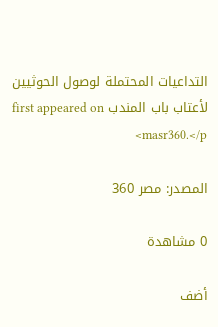التداعيات المحتملة لوصول الحوثيين لأعتاب باب المندب first appeared on masr360.</p>

المصدر: مصر 360

0 مشاهدة

أضف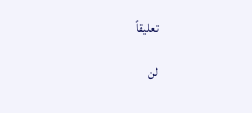تعليقاً

لن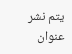يتم نشر عنوان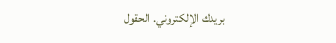بريدك الإلكتروني. الحقول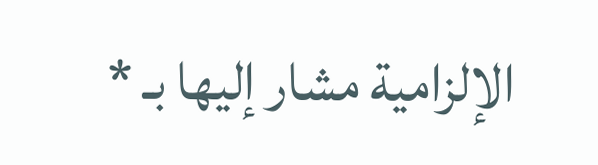الإلزامية مشار إليها بـ *